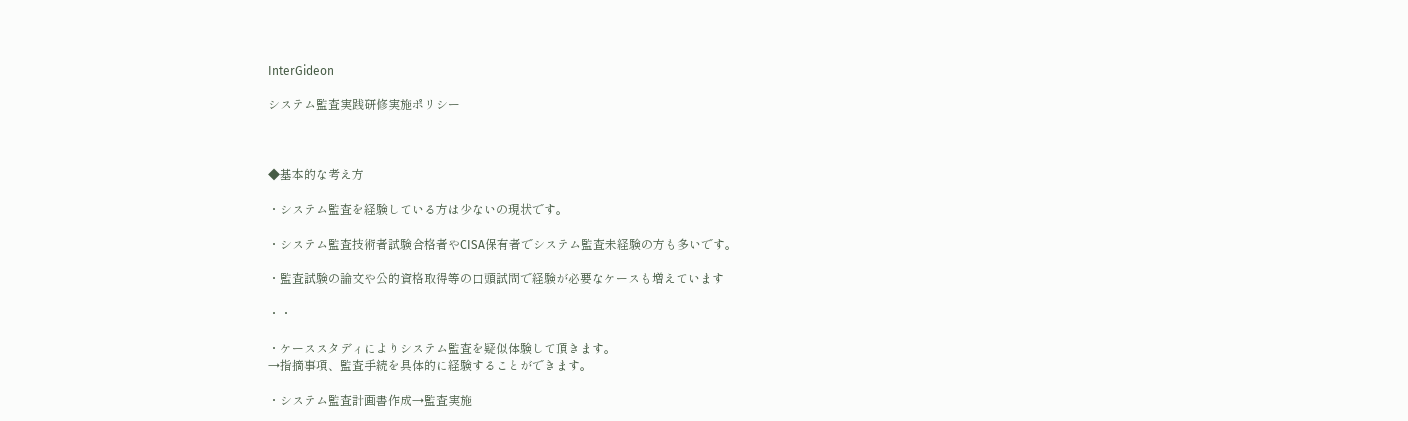InterGideon

システム監査実践研修実施ポリシー



◆基本的な考え方

・システム監査を経験している方は少ないの現状です。

・システム監査技術者試験合格者やCISA保有者でシステム監査未経験の方も多いです。

・監査試験の論文や公的資格取得等の口頭試問で経験が必要なケースも増えています

・・

・ケーススタディによりシステム監査を疑似体験して頂きます。
→指摘事項、監査手続を具体的に経験することができます。

・システム監査計画書作成→監査実施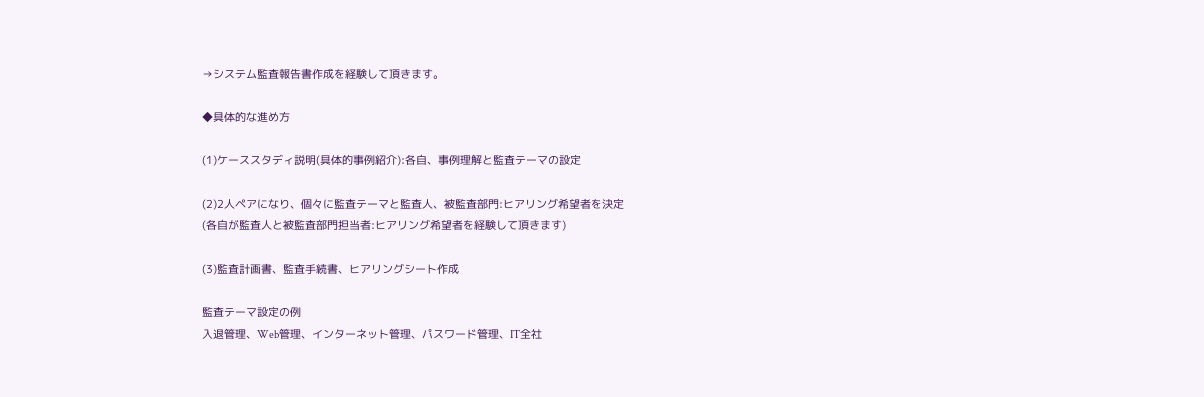→システム監査報告書作成を経験して頂きます。

◆具体的な進め方

(1)ケーススタディ説明(具体的事例紹介):各自、事例理解と監査テーマの設定

(2)2人ペアになり、個々に監査テーマと監査人、被監査部門:ヒアリング希望者を決定
(各自が監査人と被監査部門担当者:ヒアリング希望者を経験して頂きます)

(3)監査計画書、監査手続書、ヒアリングシート作成

監査テーマ設定の例
入退管理、Web管理、インターネット管理、パスワード管理、IT全社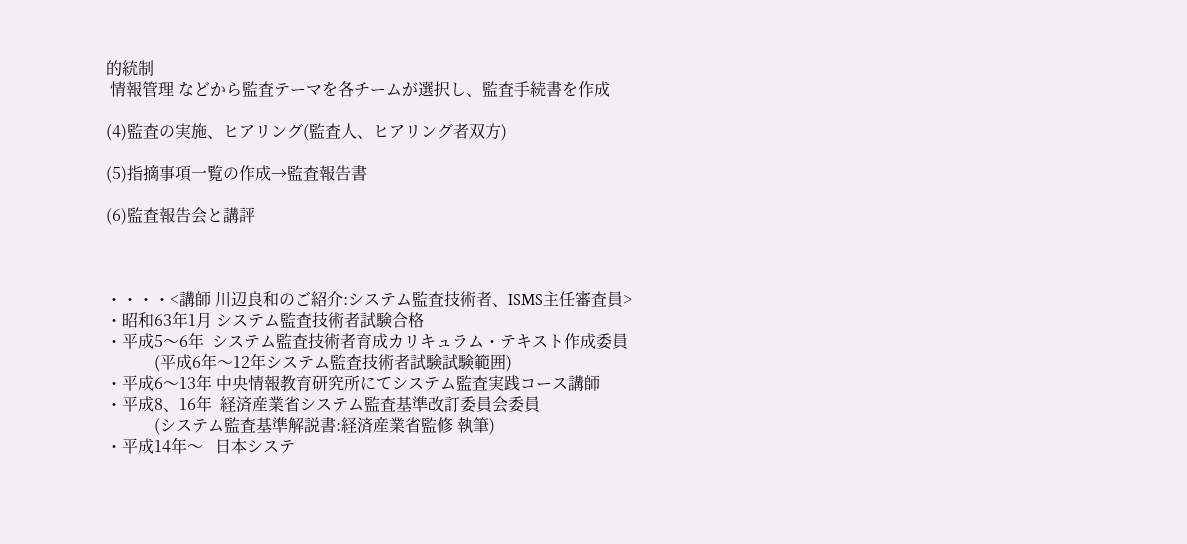的統制
 情報管理 などから監査テーマを各チームが選択し、監査手続書を作成

(4)監査の実施、ヒアリング(監査人、ヒアリング者双方)

(5)指摘事項一覧の作成→監査報告書

(6)監査報告会と講評



・・・・<講師 川辺良和のご紹介:システム監査技術者、ISMS主任審査員>
・昭和63年1月 システム監査技術者試験合格
・平成5〜6年  システム監査技術者育成カリキュラム・テキスト作成委員
            (平成6年〜12年システム監査技術者試験試験範囲)
・平成6〜13年 中央情報教育研究所にてシステム監査実践コース講師
・平成8、16年  経済産業省システム監査基準改訂委員会委員
            (システム監査基準解説書:経済産業省監修 執筆)
・平成14年〜   日本システ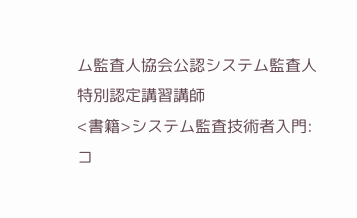ム監査人協会公認システム監査人特別認定講習講師
<書籍>システム監査技術者入門:コ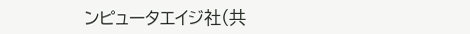ンピュータエイジ社(共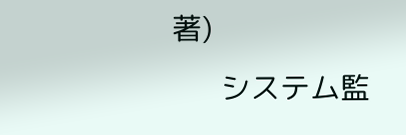著)
      システム監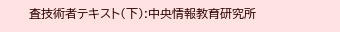査技術者テキスト(下):中央情報教育研究所